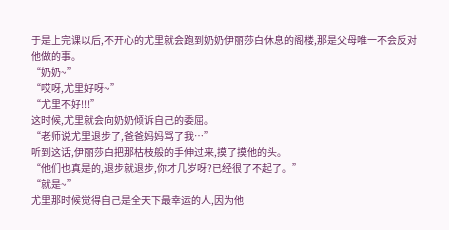于是上完课以后,不开心的尤里就会跑到奶奶伊丽莎白休息的阁楼,那是父母唯一不会反对他做的事。
“奶奶~”
“哎呀,尤里好呀~”
“尤里不好!!!”
这时候,尤里就会向奶奶倾诉自己的委屈。
“老师说尤里退步了,爸爸妈妈骂了我…”
听到这话,伊丽莎白把那枯枝般的手伸过来,摸了摸他的头。
“他们也真是的,退步就退步,你才几岁呀?已经很了不起了。”
“就是~”
尤里那时候觉得自己是全天下最幸运的人,因为他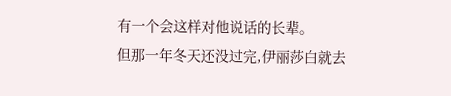有一个会这样对他说话的长辈。
但那一年冬天还没过完,伊丽莎白就去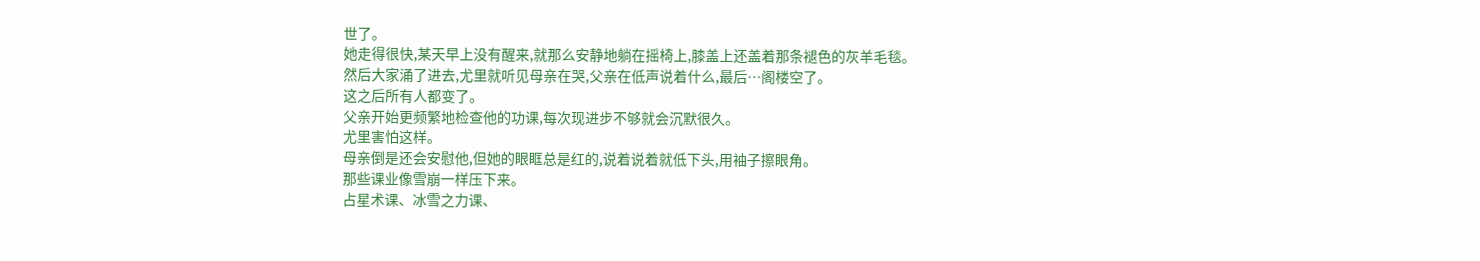世了。
她走得很快,某天早上没有醒来,就那么安静地躺在摇椅上,膝盖上还盖着那条褪色的灰羊毛毯。
然后大家涌了进去,尤里就听见母亲在哭,父亲在低声说着什么,最后…阁楼空了。
这之后所有人都变了。
父亲开始更频繁地检查他的功课,每次现进步不够就会沉默很久。
尤里害怕这样。
母亲倒是还会安慰他,但她的眼眶总是红的,说着说着就低下头,用袖子擦眼角。
那些课业像雪崩一样压下来。
占星术课、冰雪之力课、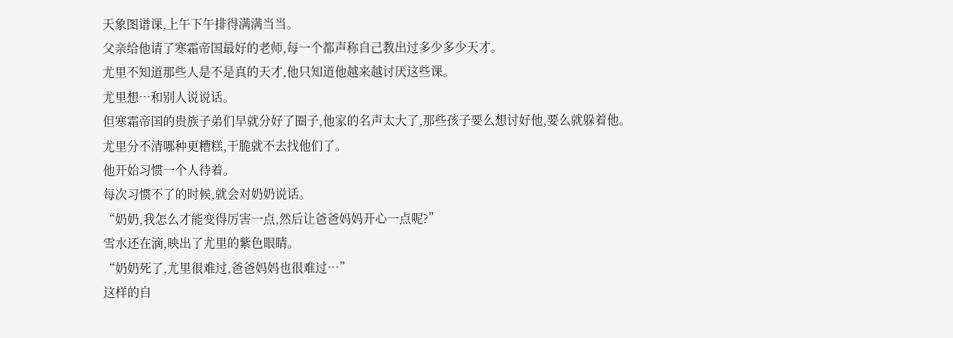天象图谱课,上午下午排得满满当当。
父亲给他请了寒霜帝国最好的老师,每一个都声称自己教出过多少多少天才。
尤里不知道那些人是不是真的天才,他只知道他越来越讨厌这些课。
尤里想…和别人说说话。
但寒霜帝国的贵族子弟们早就分好了圈子,他家的名声太大了,那些孩子要么想讨好他,要么就躲着他。
尤里分不清哪种更糟糕,干脆就不去找他们了。
他开始习惯一个人待着。
每次习惯不了的时候,就会对奶奶说话。
“奶奶,我怎么才能变得厉害一点,然后让爸爸妈妈开心一点呢?”
雪水还在滴,映出了尤里的紫色眼睛。
“奶奶死了,尤里很难过,爸爸妈妈也很难过…”
这样的自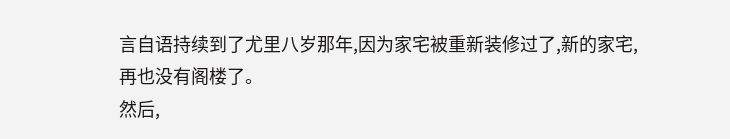言自语持续到了尤里八岁那年,因为家宅被重新装修过了,新的家宅,再也没有阁楼了。
然后,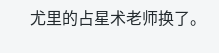尤里的占星术老师换了。